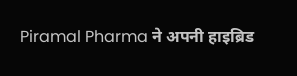Piramal Pharma ने अपनी हाइब्रिड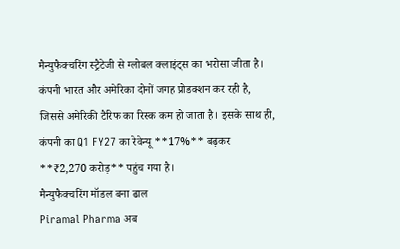मैन्युफैक्चरिंग स्ट्रैटेजी से ग्लोबल क्लाइंट्स का भरोसा जीता है। कंपनी भारत और अमेरिका दोनों जगह प्रोडक्शन कर रही है, जिससे अमेरिकी टैरिफ का रिस्क कम हो जाता है। इसके साथ ही, कंपनी का Q1 FY27 का रेवेन्यू **17%** बढ़कर **₹2,270 करोड़** पहुंच गया है।
मैन्युफैक्चरिंग मॉडल बना ढाल
Piramal Pharma अब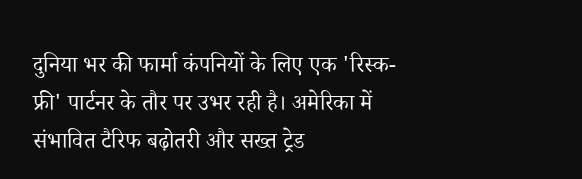दुनिया भर की फार्मा कंपनियों के लिए एक 'रिस्क-फ्री' पार्टनर के तौर पर उभर रही है। अमेरिका में संभावित टैरिफ बढ़ोतरी और सख्त ट्रेड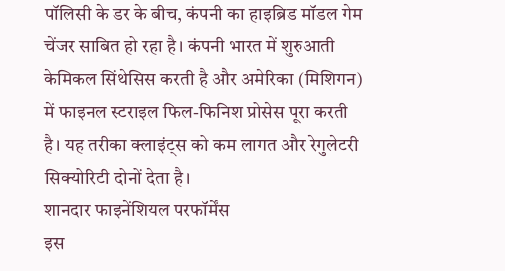पॉलिसी के डर के बीच, कंपनी का हाइब्रिड मॉडल गेम चेंजर साबित हो रहा है। कंपनी भारत में शुरुआती केमिकल सिंथेसिस करती है और अमेरिका (मिशिगन) में फाइनल स्टराइल फिल-फिनिश प्रोसेस पूरा करती है। यह तरीका क्लाइंट्स को कम लागत और रेगुलेटरी सिक्योरिटी दोनों देता है।
शानदार फाइनेंशियल परफॉर्मेंस
इस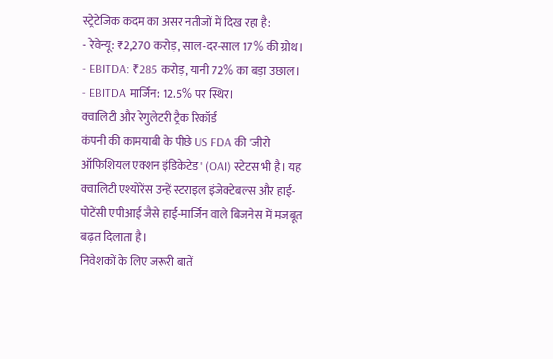स्ट्रेटेजिक कदम का असर नतीजों में दिख रहा है:
- रेवेन्यू: ₹2,270 करोड़, साल-दर-साल 17% की ग्रोथ।
- EBITDA: ₹285 करोड़, यानी 72% का बड़ा उछाल।
- EBITDA मार्जिन: 12.5% पर स्थिर।
क्वालिटी और रेगुलेटरी ट्रैक रिकॉर्ड
कंपनी की कामयाबी के पीछे US FDA की 'जीरो ऑफिशियल एक्शन इंडिकेटेड' (OAI) स्टेटस भी है। यह क्वालिटी एश्योरेंस उन्हें स्टराइल इंजेक्टेबल्स और हाई-पोटेंसी एपीआई जैसे हाई-मार्जिन वाले बिजनेस में मजबूत बढ़त दिलाता है।
निवेशकों के लिए जरूरी बातें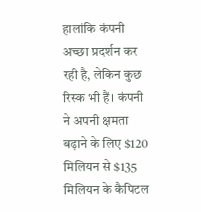हालांकि कंपनी अच्छा प्रदर्शन कर रही है, लेकिन कुछ रिस्क भी हैं। कंपनी ने अपनी क्षमता बढ़ाने के लिए $120 मिलियन से $135 मिलियन के कैपिटल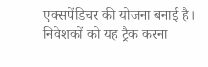एक्सपेंडिचर की योजना बनाई है। निवेशकों को यह ट्रैक करना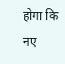होगा कि नए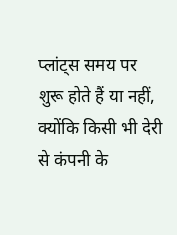प्लांट्स समय पर शुरू होते हैं या नहीं, क्योंकि किसी भी देरी से कंपनी के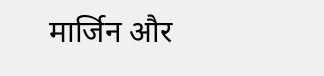मार्जिन और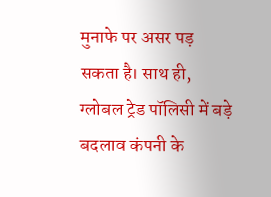मुनाफे पर असर पड़ सकता है। साथ ही, ग्लोबल ट्रेड पॉलिसी में बड़े बदलाव कंपनी के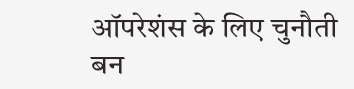ऑपरेशंस के लिए चुनौती बन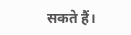सकते हैं।